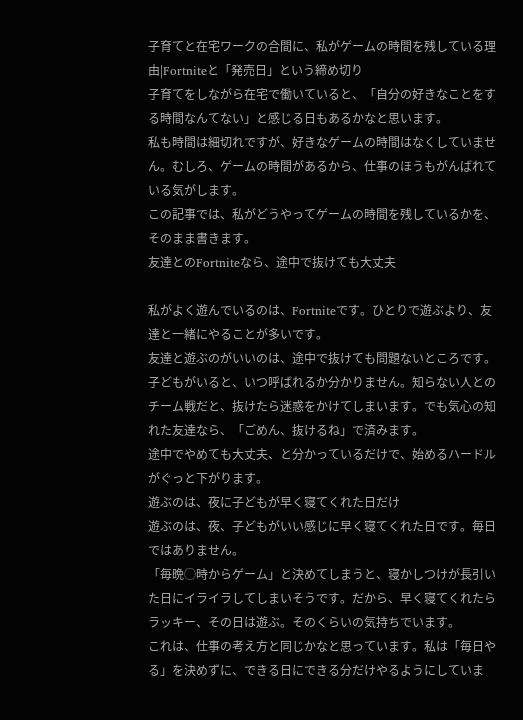子育てと在宅ワークの合間に、私がゲームの時間を残している理由|Fortniteと「発売日」という締め切り
子育てをしながら在宅で働いていると、「自分の好きなことをする時間なんてない」と感じる日もあるかなと思います。
私も時間は細切れですが、好きなゲームの時間はなくしていません。むしろ、ゲームの時間があるから、仕事のほうもがんばれている気がします。
この記事では、私がどうやってゲームの時間を残しているかを、そのまま書きます。
友達とのFortniteなら、途中で抜けても大丈夫

私がよく遊んでいるのは、Fortniteです。ひとりで遊ぶより、友達と一緒にやることが多いです。
友達と遊ぶのがいいのは、途中で抜けても問題ないところです。子どもがいると、いつ呼ばれるか分かりません。知らない人とのチーム戦だと、抜けたら迷惑をかけてしまいます。でも気心の知れた友達なら、「ごめん、抜けるね」で済みます。
途中でやめても大丈夫、と分かっているだけで、始めるハードルがぐっと下がります。
遊ぶのは、夜に子どもが早く寝てくれた日だけ
遊ぶのは、夜、子どもがいい感じに早く寝てくれた日です。毎日ではありません。
「毎晩◯時からゲーム」と決めてしまうと、寝かしつけが長引いた日にイライラしてしまいそうです。だから、早く寝てくれたらラッキー、その日は遊ぶ。そのくらいの気持ちでいます。
これは、仕事の考え方と同じかなと思っています。私は「毎日やる」を決めずに、できる日にできる分だけやるようにしていま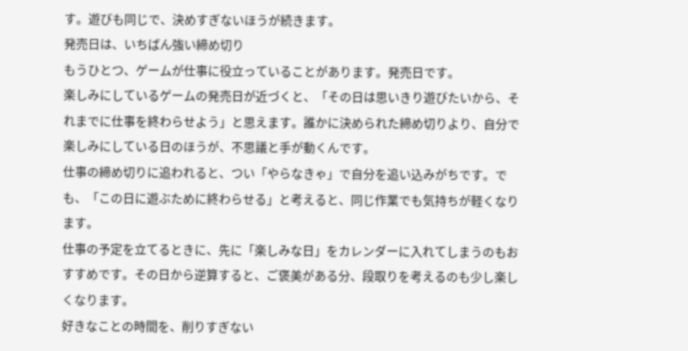す。遊びも同じで、決めすぎないほうが続きます。
発売日は、いちばん強い締め切り
もうひとつ、ゲームが仕事に役立っていることがあります。発売日です。
楽しみにしているゲームの発売日が近づくと、「その日は思いきり遊びたいから、それまでに仕事を終わらせよう」と思えます。誰かに決められた締め切りより、自分で楽しみにしている日のほうが、不思議と手が動くんです。
仕事の締め切りに追われると、つい「やらなきゃ」で自分を追い込みがちです。でも、「この日に遊ぶために終わらせる」と考えると、同じ作業でも気持ちが軽くなります。
仕事の予定を立てるときに、先に「楽しみな日」をカレンダーに入れてしまうのもおすすめです。その日から逆算すると、ご褒美がある分、段取りを考えるのも少し楽しくなります。
好きなことの時間を、削りすぎない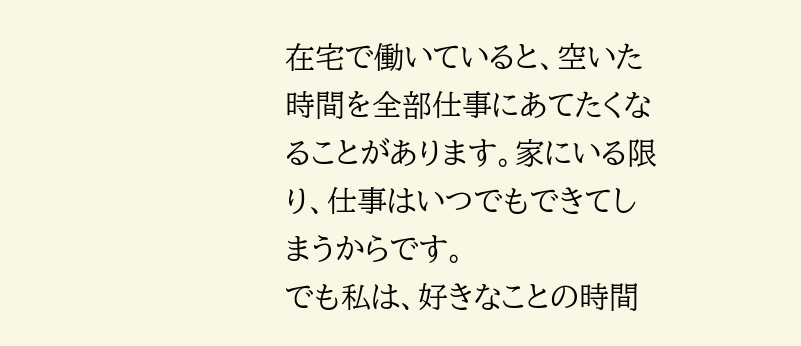在宅で働いていると、空いた時間を全部仕事にあてたくなることがあります。家にいる限り、仕事はいつでもできてしまうからです。
でも私は、好きなことの時間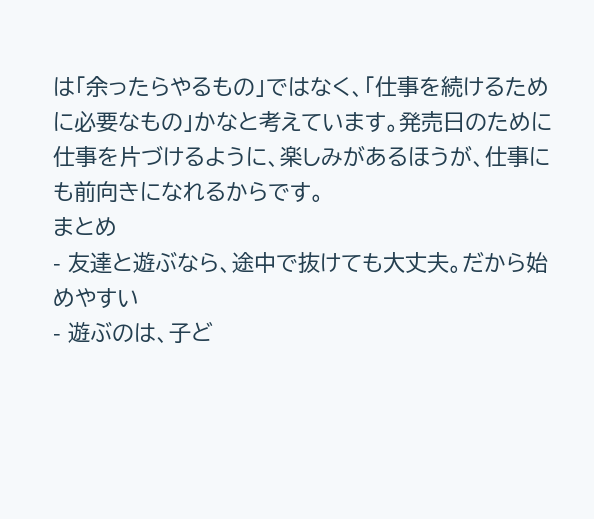は「余ったらやるもの」ではなく、「仕事を続けるために必要なもの」かなと考えています。発売日のために仕事を片づけるように、楽しみがあるほうが、仕事にも前向きになれるからです。
まとめ
- 友達と遊ぶなら、途中で抜けても大丈夫。だから始めやすい
- 遊ぶのは、子ど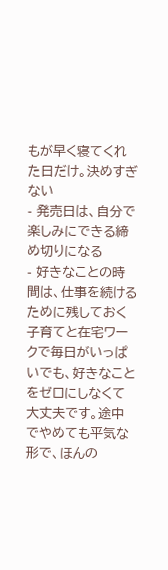もが早く寝てくれた日だけ。決めすぎない
- 発売日は、自分で楽しみにできる締め切りになる
- 好きなことの時間は、仕事を続けるために残しておく
子育てと在宅ワークで毎日がいっぱいでも、好きなことをゼロにしなくて大丈夫です。途中でやめても平気な形で、ほんの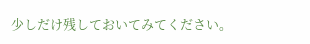少しだけ残しておいてみてください。